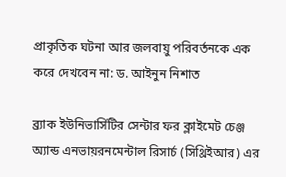প্রাকৃতিক ঘটনা আর জলবায়ু পরিবর্তনকে এক করে দেখবেন না: ড. আইনুন নিশাত

ব্র্যাক ইউনিভার্সিটির সেন্টার ফর ক্লাইমেট চেঞ্জ অ্যান্ড এনভায়রনমেন্টাল রিসার্চ (সিথ্রিইআর) এর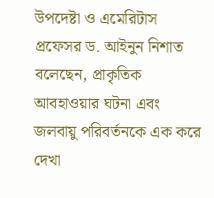উপদেষ্টা ও এমেরিটাস প্রফেসর ড. আইনুন নিশাত বলেছেন, প্রাকৃতিক আবহাওয়ার ঘটনা এবং জলবায়ু পরিবর্তনকে এক করে দেখা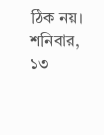ঠিক নয়। শনিবার, ১৩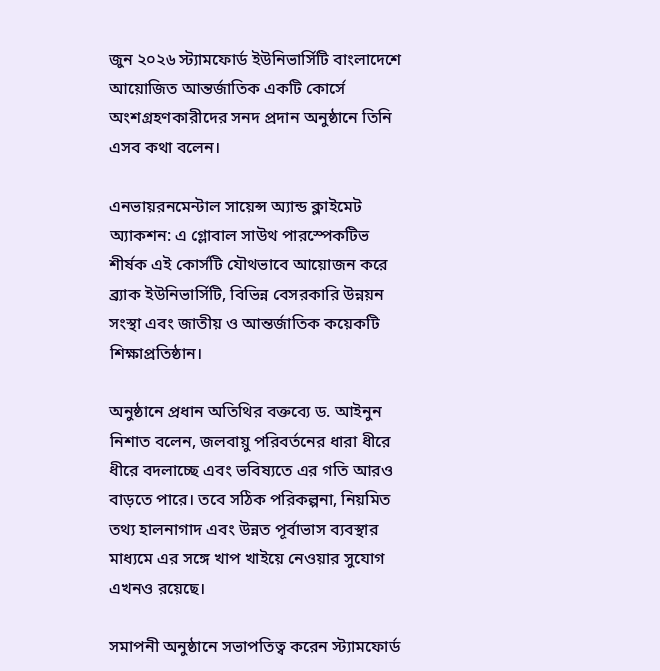জুন ২০২৬ স্ট্যামফোর্ড ইউনিভার্সিটি বাংলাদেশে আয়োজিত আন্তর্জাতিক একটি কোর্সে অংশগ্রহণকারীদের সনদ প্রদান অনুষ্ঠানে তিনি এসব কথা বলেন।

এনভায়রনমেন্টাল সায়েন্স অ্যান্ড ক্লাইমেট অ্যাকশন: এ গ্লোবাল সাউথ পারস্পেকটিভ শীর্ষক এই কোর্সটি যৌথভাবে আয়োজন করে ব্র্যাক ইউনিভার্সিটি, বিভিন্ন বেসরকারি উন্নয়ন সংস্থা এবং জাতীয় ও আন্তর্জাতিক কয়েকটি শিক্ষাপ্রতিষ্ঠান।

অনুষ্ঠানে প্রধান অতিথির বক্তব্যে ড. আইনুন নিশাত বলেন, জলবায়ু পরিবর্তনের ধারা ধীরে ধীরে বদলাচ্ছে এবং ভবিষ্যতে এর গতি আরও বাড়তে পারে। তবে সঠিক পরিকল্পনা, নিয়মিত তথ্য হালনাগাদ এবং উন্নত পূর্বাভাস ব্যবস্থার মাধ্যমে এর সঙ্গে খাপ খাইয়ে নেওয়ার সুযোগ এখনও রয়েছে।

সমাপনী অনুষ্ঠানে সভাপতিত্ব করেন স্ট্যামফোর্ড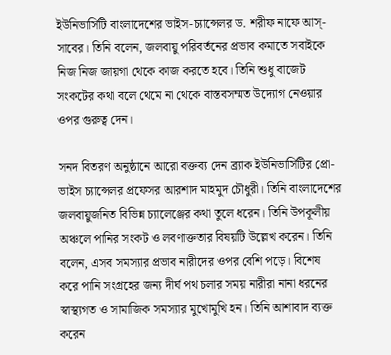ইউনিভার্সিটি বাংলাদেশের ভাইস-চ্যান্সেলর ড. শরীফ নাফে আস্-সাবের। তিনি বলেন, জলবায়ু পরিবর্তনের প্রভাব কমাতে সবাইকে নিজ নিজ জায়গা থেকে কাজ করতে হবে। তিনি শুধু বাজেট সংকটের কথা বলে থেমে না থেকে বাস্তবসম্মত উদ্যোগ নেওয়ার ওপর গুরুত্ব দেন।

সনদ বিতরণ অনুষ্ঠানে আরো বক্তব্য দেন ব্র্যাক ইউনিভার্সিটির প্রো-ভাইস চ্যান্সেলর প্রফেসর আরশাদ মাহমুদ চৌধুরী। তিনি বাংলাদেশের জলবায়ুজনিত বিভিন্ন চ্যালেঞ্জের কথা তুলে ধরেন। তিনি উপকূলীয় অঞ্চলে পানির সংকট ও লবণাক্ততার বিষয়টি উল্লেখ করেন। তিনি বলেন, এসব সমস্যার প্রভাব নারীদের ওপর বেশি পড়ে। বিশেষ করে পানি সংগ্রহের জন্য দীর্ঘ পথ চলার সময় নারীরা নানা ধরনের স্বাস্থ্যগত ও সামাজিক সমস্যার মুখোমুখি হন। তিনি আশাবাদ ব্যক্ত করেন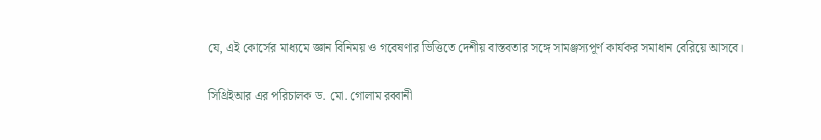যে, এই কোর্সের মাধ্যমে জ্ঞান বিনিময় ও গবেষণার ভিত্তিতে দেশীয় বাস্তবতার সঙ্গে সামঞ্জস্যপূর্ণ কার্যকর সমাধান বেরিয়ে আসবে।

সিথ্রিইআর এর পরিচালক ড. মো. গোলাম রব্বানী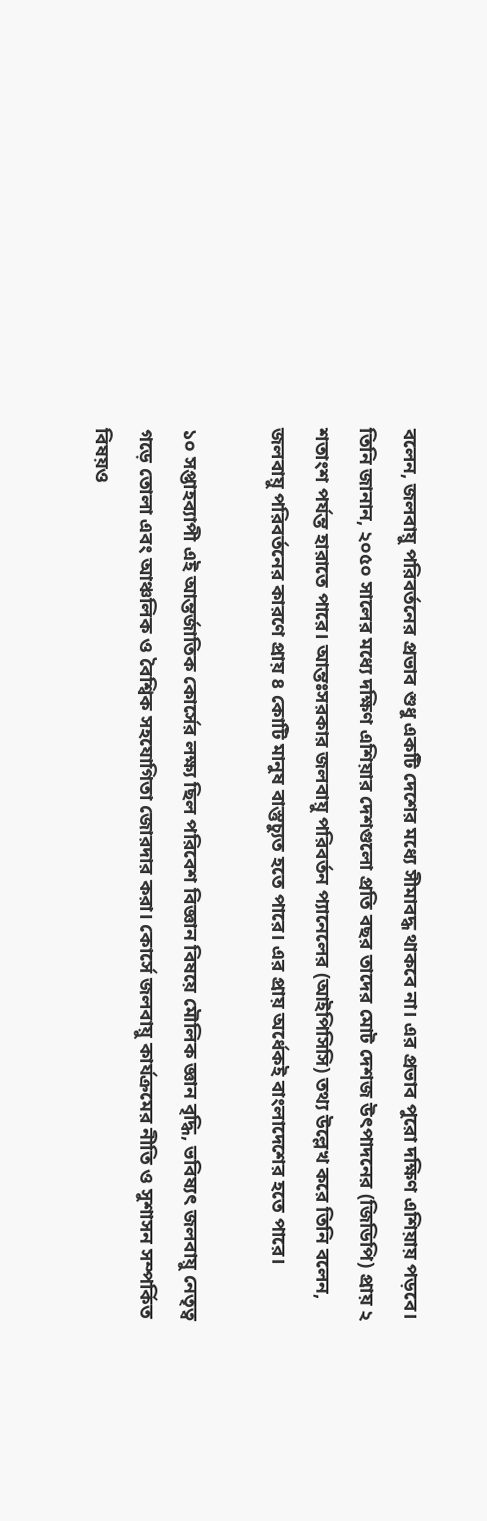বলেন, জলবায়ু পরিবর্তনের প্রভাব শুধু একটি দেশের মধ্যে সীমাবদ্ধ থাকবে না। এর প্রভাব পুরো দক্ষিণ এশিয়ায় পড়বে। তিনি জানান, ২০৫০ সালের মধ্যে দক্ষিণ এশিয়ার দেশগুলো প্রতি বছর তাদের মোট দেশজ উৎপাদনের (জিডিপি) প্রায় ২ শতাংশ পর্যন্ত হারাতে পারে। আন্তঃসরকার জলবায়ু পরিবর্তন প্যানেলের (আইপিসিসি) তথ্য উল্লেখ করে তিনি বলেন, জলবায়ু পরিবর্তনের কারণে প্রায় ৪ কোটি মানুষ বাস্তুচ্যুত হতে পারে। এর প্রায় অর্ধেকই বাংলাদেশের হতে পারে।

১০ সপ্তাহব্যাপী এই আন্তর্জাতিক কোর্সের লক্ষ্য ছিল পরিবেশ বিজ্ঞান বিষয়ে মৌলিক জ্ঞান বৃদ্ধি, ভবিষ্যৎ জলবায়ু নেতৃত্ব গড়ে তোলা এবং আঞ্চলিক ও বৈশ্বিক সহযোগিতা জোরদার করা। কোর্সে জলবায়ু কার্যক্রমের নীতি ও সুশাসন সম্পর্কিত বিষয়ও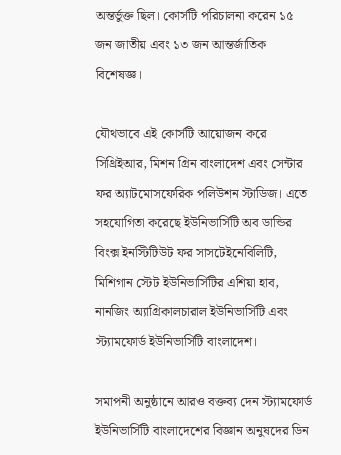অন্তর্ভুক্ত ছিল। কোর্সটি পরিচালনা করেন ১৫ জন জাতীয় এবং ১৩ জন আন্তর্জাতিক বিশেষজ্ঞ।

যৌথভাবে এই কোর্সটি আয়োজন করে সিথ্রিইআর, মিশন গ্রিন বাংলাদেশ এবং সেন্টার ফর অ্যাটমোসফেরিক পলিউশন স্টাডিজ। এতে সহযোগিতা করেছে ইউনিভার্সিটি অব ডান্ডির বিংক্স ইনস্টিটিউট ফর সাসটেইনেবিলিটি, মিশিগান স্টেট ইউনিভার্সিটির এশিয়া হাব, নানজিং অ্যাগ্রিকালচারাল ইউনিভার্সিটি এবং স্ট্যামফোর্ড ইউনিভার্সিটি বাংলাদেশ।

সমাপনী অনুষ্ঠানে আরও বক্তব্য দেন স্ট্যামফোর্ড ইউনিভার্সিটি বাংলাদেশের বিজ্ঞান অনুষদের ডিন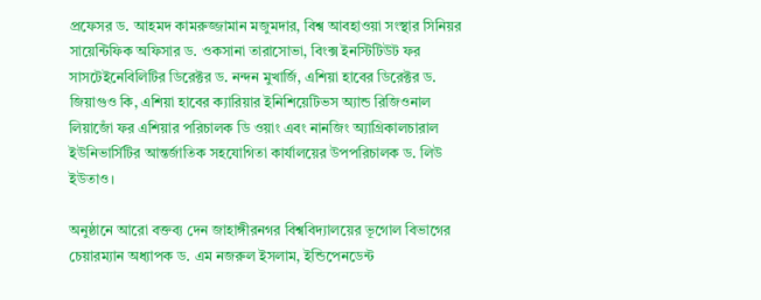প্রফেসর ড. আহমদ কামরুজ্জামান মজুমদার, বিশ্ব আবহাওয়া সংস্থার সিনিয়র সায়েন্টিফিক অফিসার ড. ওকসানা তারাসোভা, বিংক্স ইনস্টিটিউট ফর সাসটেইনেবিলিটির ডিরেক্টর ড. নন্দন মুখার্জি, এশিয়া হাবের ডিরেক্টর ড. জিয়াগুও কি, এশিয়া হাবের ক্যারিয়ার ইনিশিয়েটিভস অ্যান্ড রিজিওনাল লিয়াজোঁ ফর এশিয়ার পরিচালক ডি ওয়াং এবং নানজিং অ্যাগ্রিকালচারাল ইউনিভার্সিটির আন্তর্জাতিক সহযোগিতা কার্যালয়ের উপপরিচালক ড. লিউ ইউতাও।

অনুষ্ঠানে আরো বক্তব্য দেন জাহাঙ্গীরনগর বিশ্ববিদ্যালয়ের ভূগোল বিভাগের চেয়ারম্যান অধ্যাপক ড. এম নজরুল ইসলাম, ইন্ডিপেনডেন্ট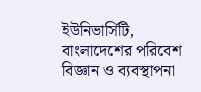ইউনিভার্সিটি, বাংলাদেশের পরিবেশ বিজ্ঞান ও ব্যবস্থাপনা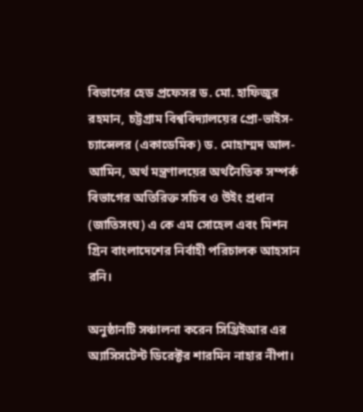বিভাগের হেড প্রফেসর ড. মো. হাফিজুর রহমান, চট্টগ্রাম বিশ্ববিদ্যালয়ের প্রো-ভাইস- চ্যান্সেলর (একাডেমিক) ড. মোহাম্মদ আল-আমিন, অর্থ মন্ত্রণালয়ের অর্থনৈতিক সম্পর্ক বিভাগের অতিরিক্ত সচিব ও উইং প্রধান (জাতিসংঘ) এ কে এম সোহেল এবং মিশন গ্রিন বাংলাদেশের নির্বাহী পরিচালক আহসান রনি।

অনুষ্ঠানটি সঞ্চালনা করেন সিথ্রিইআর এর অ্যাসিসটেন্ট ডিরেক্টর শারমিন নাহার নীপা।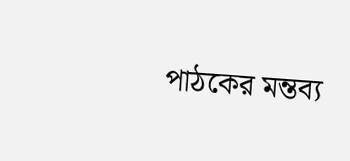পাঠকের মন্তব্য